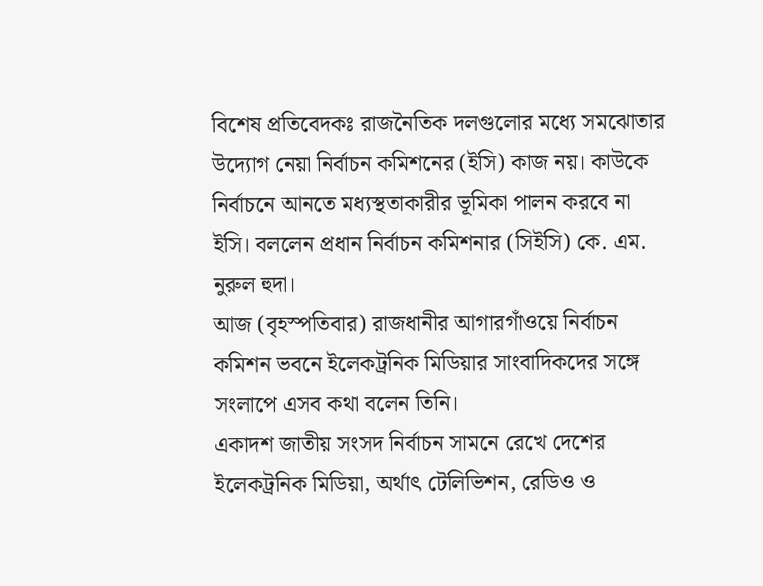বিশেষ প্রতিবেদকঃ রাজনৈতিক দলগুলোর মধ্যে সমঝোতার উদ্যোগ নেয়া নির্বাচন কমিশনের (ইসি) কাজ নয়। কাউকে নির্বাচনে আনতে মধ্যস্থতাকারীর ভূমিকা পালন করবে না ইসি। বললেন প্রধান নির্বাচন কমিশনার (সিইসি) কে. এম. নুরুল হুদা।
আজ (বৃহস্পতিবার) রাজধানীর আগারগাঁওয়ে নির্বাচন কমিশন ভবনে ইলেকট্রনিক মিডিয়ার সাংবাদিকদের সঙ্গে সংলাপে এসব কথা বলেন তিনি।
একাদশ জাতীয় সংসদ নির্বাচন সামনে রেখে দেশের ইলেকট্রনিক মিডিয়া, অর্থাৎ টেলিভিশন, রেডিও ও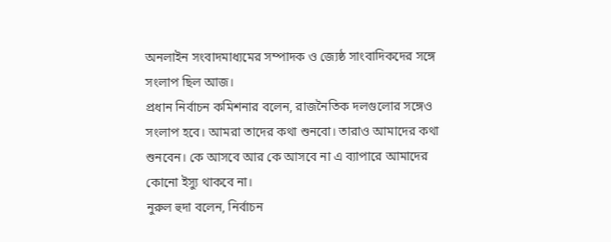অনলাইন সংবাদমাধ্যমের সম্পাদক ও জ্যেষ্ঠ সাংবাদিকদের সঙ্গে সংলাপ ছিল আজ।
প্রধান নির্বাচন কমিশনার বলেন, রাজনৈতিক দলগুলোর সঙ্গেও সংলাপ হবে। আমরা তাদের কথা শুনবো। তারাও আমাদের কথা শুনবেন। কে আসবে আর কে আসবে না এ ব্যাপারে আমাদের কোনো ইস্যু থাকবে না।
নুরুল হুদা বলেন, নির্বাচন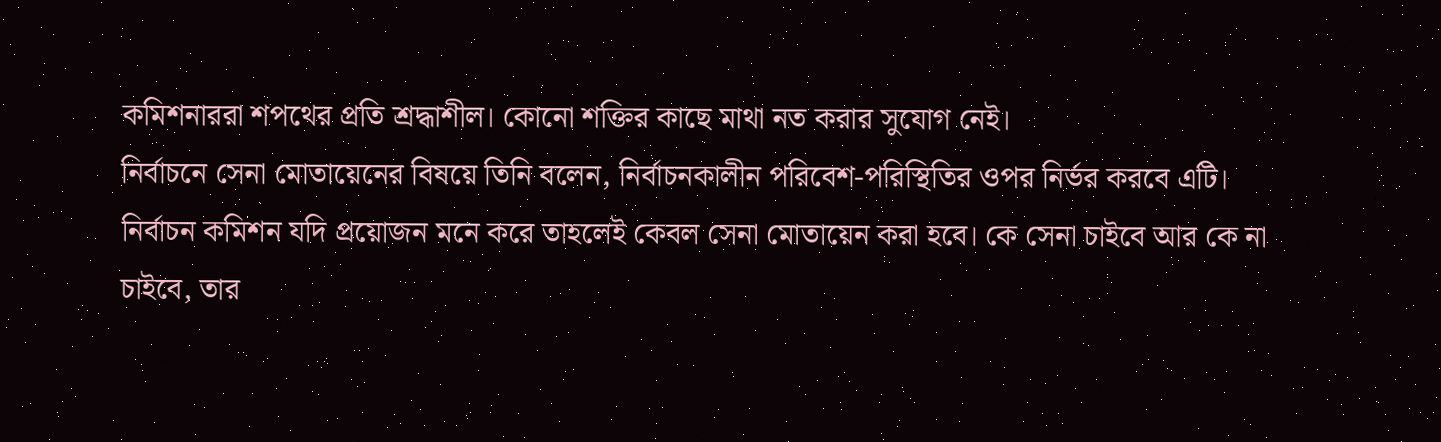কমিশনাররা শপথের প্রতি শ্রদ্ধাশীল। কোনো শক্তির কাছে মাথা নত করার সুযোগ নেই।
নির্বাচনে সেনা মোতায়েনের বিষয়ে তিনি বলেন, নির্বাচনকালীন পরিবেশ-পরিস্থিতির ওপর নির্ভর করবে এটি। নির্বাচন কমিশন যদি প্রয়োজন মনে করে তাহলেই কেবল সেনা মোতায়েন করা হবে। কে সেনা চাইবে আর কে না চাইবে, তার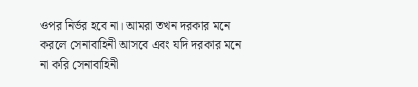ওপর নির্ভর হবে না। আমরা তখন দরকার মনে করলে সেনাবাহিনী আসবে এবং যদি দরকার মনে না করি সেনাবাহিনী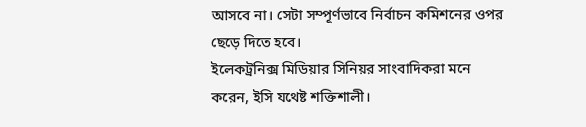আসবে না। সেটা সম্পূর্ণভাবে নির্বাচন কমিশনের ওপর ছেড়ে দিতে হবে।
ইলেকট্রনিক্স মিডিয়ার সিনিয়র সাংবাদিকরা মনে করেন, ইসি যথেষ্ট শক্তিশালী।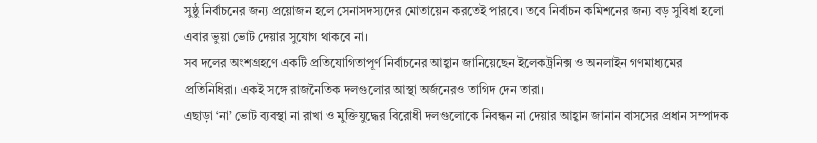সুষ্ঠু নির্বাচনের জন্য প্রয়োজন হলে সেনাসদস্যদের মোতায়েন করতেই পারবে। তবে নির্বাচন কমিশনের জন্য বড় সুবিধা হলো এবার ভুয়া ভোট দেয়ার সুযোগ থাকবে না।
সব দলের অংশগ্রহণে একটি প্রতিযোগিতাপূর্ণ নির্বাচনের আহ্বান জানিয়েছেন ইলেকট্রনিক্স ও অনলাইন গণমাধ্যমের প্রতিনিধিরা। একই সঙ্গে রাজনৈতিক দলগুলোর আস্থা অর্জনেরও তাগিদ দেন তারা।
এছাড়া ‘না’ ভোট ব্যবস্থা না রাখা ও মুক্তিযুদ্ধের বিরোধী দলগুলোকে নিবন্ধন না দেয়ার আহ্বান জানান বাসসের প্রধান সম্পাদক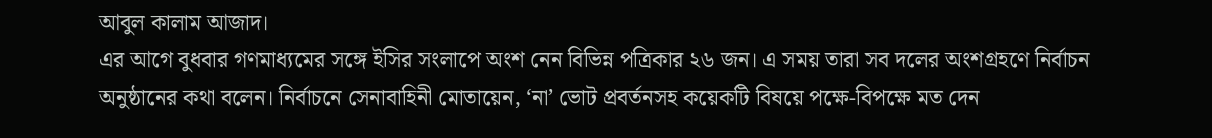আবুল কালাম আজাদ।
এর আগে বুধবার গণমাধ্যমের সঙ্গে ইসির সংলাপে অংশ নেন বিভিন্ন পত্রিকার ২৬ জন। এ সময় তারা সব দলের অংশগ্রহণে নির্বাচন অনুষ্ঠানের কথা বলেন। নির্বাচনে সেনাবাহিনী মোতায়েন, ‘না’ ভোট প্রবর্তনসহ কয়েকটি বিষয়ে পক্ষে-বিপক্ষে মত দেন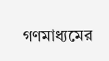গণমাধ্যমের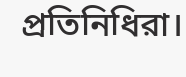প্রতিনিধিরা।